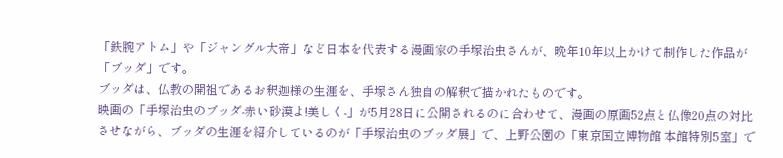「鉄腕アトム」や「ジャングル大帝」など日本を代表する漫画家の手塚治虫さんが、晩年10年以上かけて制作した作品が「ブッダ」です。
ブッダは、仏教の開祖であるお釈迦様の生涯を、手塚さん独自の解釈で描かれたものです。
映画の「手塚治虫のブッダ-赤い砂漠よ!美しく-」が5月28日に公開されるのに合わせて、漫画の原画52点と仏像20点の対比させながら、ブッダの生涯を紹介しているのが「手塚治虫のブッダ展」で、上野公園の「東京国立博物館 本館特別5室」で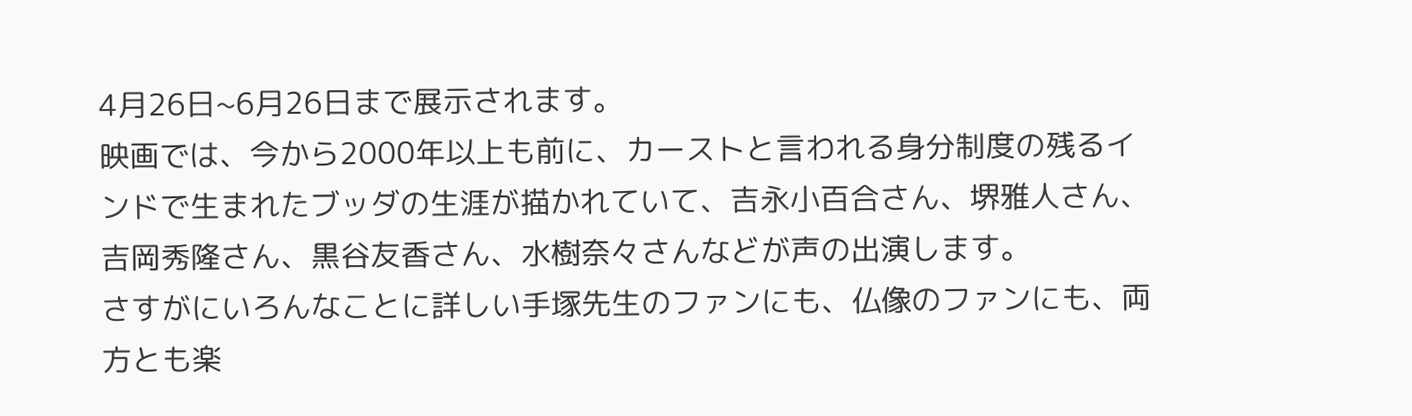4月26日~6月26日まで展示されます。
映画では、今から2000年以上も前に、カーストと言われる身分制度の残るインドで生まれたブッダの生涯が描かれていて、吉永小百合さん、堺雅人さん、吉岡秀隆さん、黒谷友香さん、水樹奈々さんなどが声の出演します。
さすがにいろんなことに詳しい手塚先生のファンにも、仏像のファンにも、両方とも楽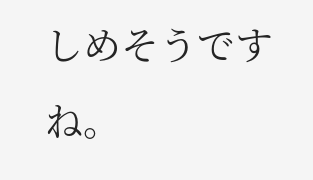しめそうですね。